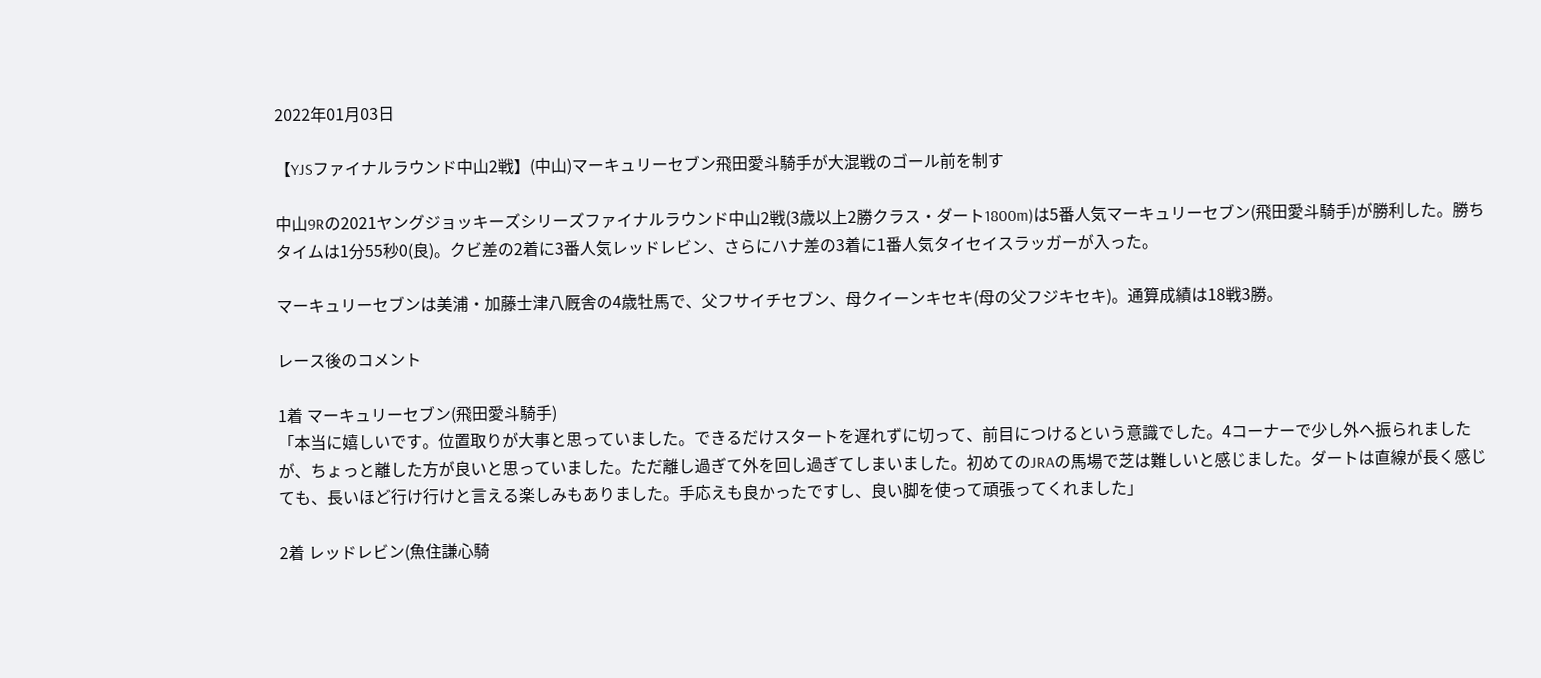2022年01月03日

【YJSファイナルラウンド中山2戦】(中山)マーキュリーセブン飛田愛斗騎手が大混戦のゴール前を制す

中山9Rの2021ヤングジョッキーズシリーズファイナルラウンド中山2戦(3歳以上2勝クラス・ダート1800m)は5番人気マーキュリーセブン(飛田愛斗騎手)が勝利した。勝ちタイムは1分55秒0(良)。クビ差の2着に3番人気レッドレビン、さらにハナ差の3着に1番人気タイセイスラッガーが入った。

マーキュリーセブンは美浦・加藤士津八厩舎の4歳牡馬で、父フサイチセブン、母クイーンキセキ(母の父フジキセキ)。通算成績は18戦3勝。

レース後のコメント

1着 マーキュリーセブン(飛田愛斗騎手)
「本当に嬉しいです。位置取りが大事と思っていました。できるだけスタートを遅れずに切って、前目につけるという意識でした。4コーナーで少し外へ振られましたが、ちょっと離した方が良いと思っていました。ただ離し過ぎて外を回し過ぎてしまいました。初めてのJRAの馬場で芝は難しいと感じました。ダートは直線が長く感じても、長いほど行け行けと言える楽しみもありました。手応えも良かったですし、良い脚を使って頑張ってくれました」

2着 レッドレビン(魚住謙心騎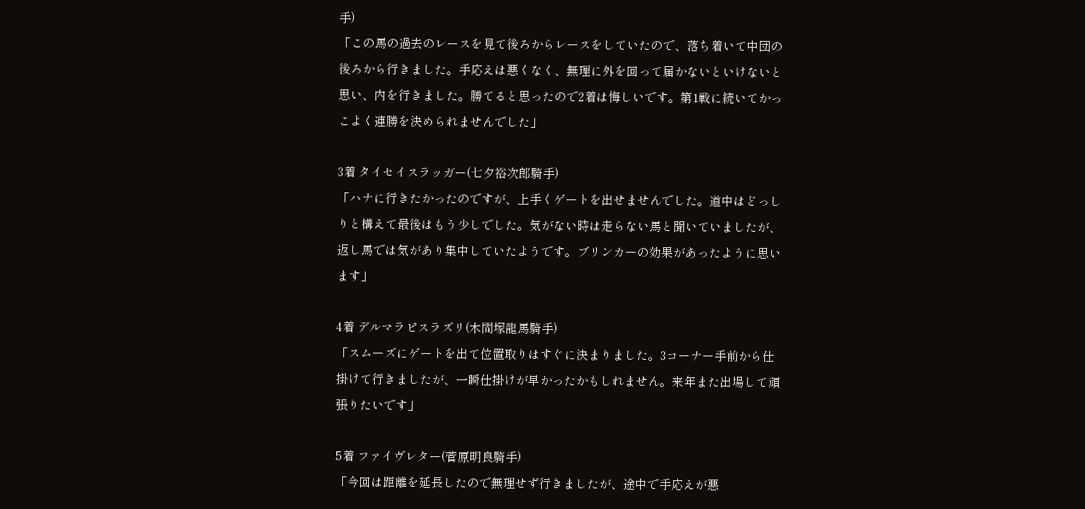手)
「この馬の過去のレースを見て後ろからレースをしていたので、落ち着いて中団の後ろから行きました。手応えは悪くなく、無理に外を回って届かないといけないと思い、内を行きました。勝てると思ったので2着は悔しいです。第1戦に続いてかっこよく連勝を決められませんでした」

3着 タイセイスラッガー(七夕裕次郎騎手)
「ハナに行きたかったのですが、上手くゲートを出せませんでした。道中はどっしりと構えて最後はもう少しでした。気がない時は走らない馬と聞いていましたが、返し馬では気があり集中していたようです。ブリンカーの効果があったように思います」

4着 デルマラピスラズリ(木間塚龍馬騎手)
「スムーズにゲートを出て位置取りはすぐに決まりました。3コーナー手前から仕掛けて行きましたが、一瞬仕掛けが早かったかもしれません。来年また出場して頑張りたいです」

5着 ファイヴレター(菅原明良騎手)
「今回は距離を延長したので無理せず行きましたが、途中で手応えが悪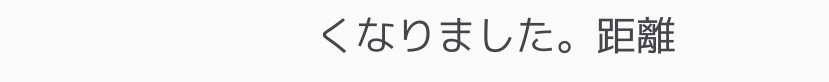くなりました。距離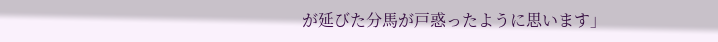が延びた分馬が戸惑ったように思います」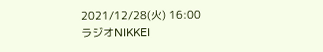2021/12/28(火) 16:00
ラジオNIKKEI